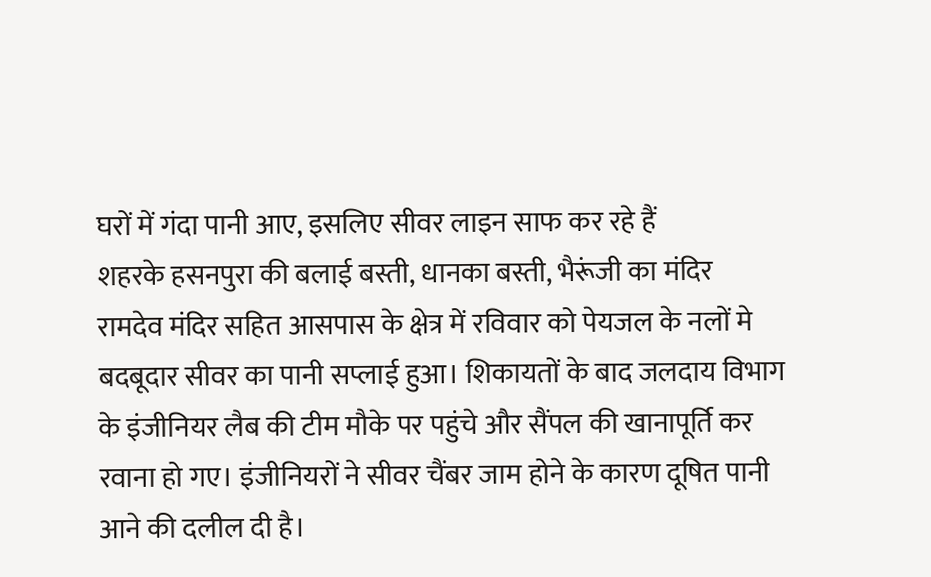घरों में गंदा पानी आए, इसलिए सीवर लाइन साफ कर रहे हैं
शहरके हसनपुरा की बलाई बस्ती, धानका बस्ती, भैरूंजी का मंदिर रामदेव मंदिर सहित आसपास के क्षेत्र में रविवार को पेयजल के नलों मे बदबूदार सीवर का पानी सप्लाई हुआ। शिकायतों के बाद जलदाय विभाग के इंजीनियर लैब की टीम मौके पर पहुंचे और सैंपल की खानापूर्ति कर रवाना हो गए। इंजीनियरों ने सीवर चैंबर जाम होने के कारण दूषित पानी आने की दलील दी है।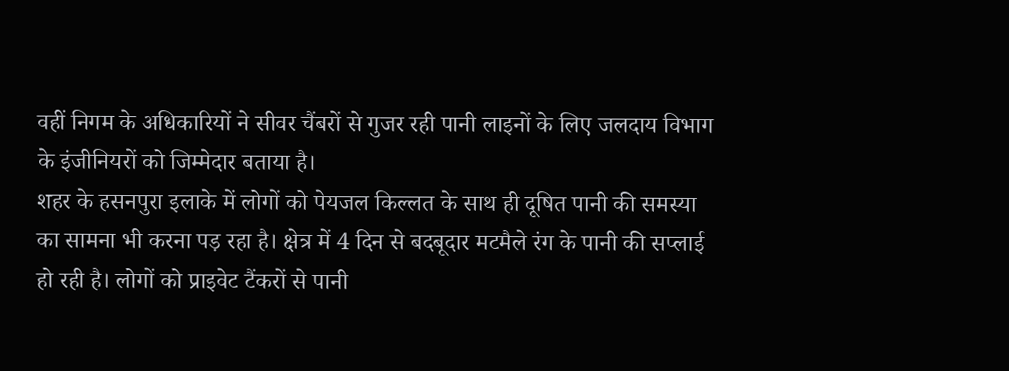वहीं निगम के अधिकारियों ने सीवर चैंबरों से गुजर रही पानी लाइनों के लिए जलदाय विभाग के इंजीनियरों को जिम्मेदार बताया है।
शहर के हसनपुरा इलाके में लोगों को पेयजल किल्लत के साथ ही दूषित पानी की समस्या का सामना भी करना पड़ रहा है। क्षेत्र में 4 दिन से बदबूदार मटमैले रंग के पानी की सप्लाई हो रही है। लोगों को प्राइवेट टैंकरों से पानी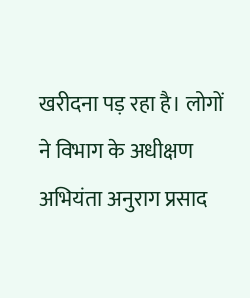खरीदना पड़ रहा है। लोगों ने विभाग के अधीक्षण अभियंता अनुराग प्रसाद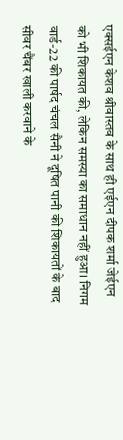एक्सईएन केशव श्रीवास्तव के साथ ही एईएन दीपक शर्मा जेईएन को भी शिकायत की, लेकिन समस्या का समाधान नहीं हुआ। निगम वार्ड-22 की पार्षद चंचल सैनी ने दूषित पानी की शिकायतों के बाद सीवर चैंबर खाली करवाने के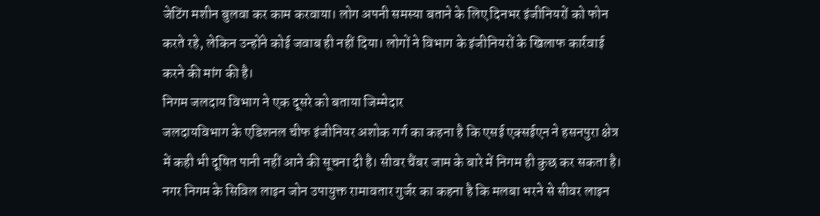जेटिंग मशीन बुलवा कर काम करवाया। लोग अपनी समस्या बताने के लिए दिनभर इंजीनियरों को फोन करते रहे, लेकिन उन्होंने कोई जवाब ही नहीं दिया। लोगों ने विभाग के इंजीनियरों के खिलाफ कार्रवाई करने की मांग की है।
निगम जलदाय विभाग ने एक दूसरे को बताया जिम्मेदार
जलदायविभाग के एडिशनल चीफ इंजीनियर अशोक गर्ग का कहना है कि एसई एक्सईएन ने हसनपुरा क्षेत्र में कही भी दूषित पानी नहीं आने की सूचना दी है। सीवर चैंबर जाम के बारे में निगम ही कुछ कर सकता है। नगर निगम के सिविल लाइन जोन उपायुक्त रामावतार गुर्जर का कहना है कि मलबा भरने से सीवर लाइन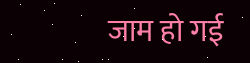जाम हो गई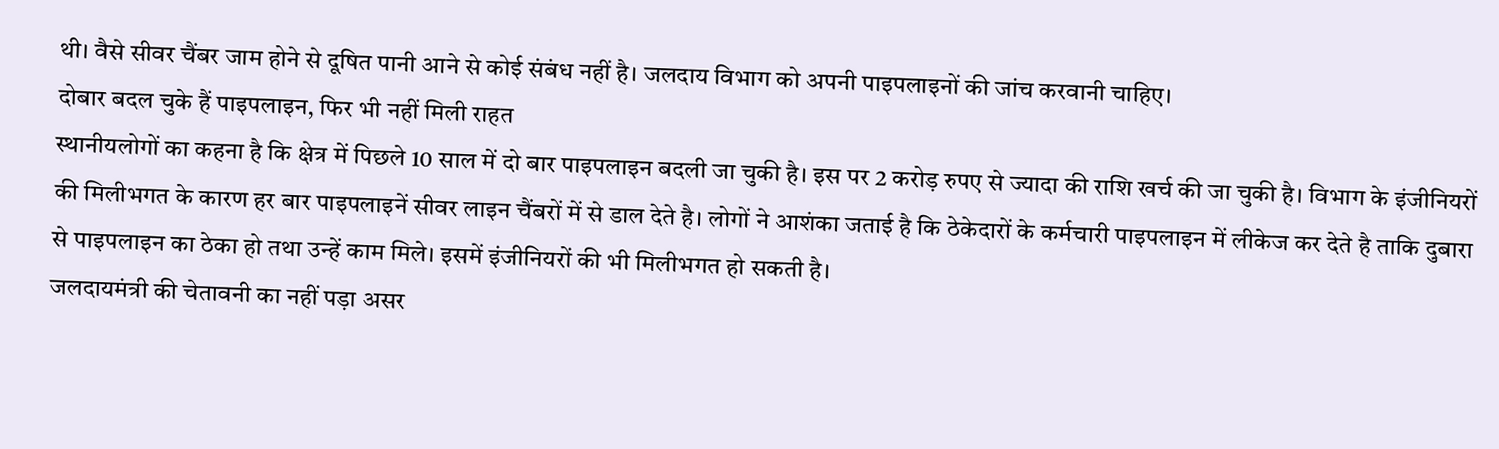थी। वैसे सीवर चैंबर जाम होने से दूषित पानी आने से कोई संबंध नहीं है। जलदाय विभाग को अपनी पाइपलाइनों की जांच करवानी चाहिए।
दोबार बदल चुके हैं पाइपलाइन, फिर भी नहीं मिली राहत
स्थानीयलोगों का कहना है कि क्षेत्र में पिछले 10 साल में दो बार पाइपलाइन बदली जा चुकी है। इस पर 2 करोड़ रुपए से ज्यादा की राशि खर्च की जा चुकी है। विभाग के इंजीनियरों की मिलीभगत के कारण हर बार पाइपलाइनें सीवर लाइन चैंबरों में से डाल देते है। लोगों ने आशंका जताई है कि ठेकेदारों के कर्मचारी पाइपलाइन में लीकेज कर देते है ताकि दुबारा से पाइपलाइन का ठेका हो तथा उन्हें काम मिले। इसमें इंजीनियरों की भी मिलीभगत हो सकती है।
जलदायमंत्री की चेतावनी का नहीं पड़ा असर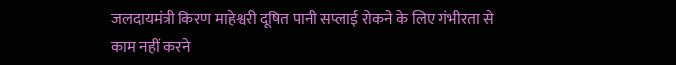जलदायमंत्री किरण माहेश्वरी दूषित पानी सप्लाई रोकने के लिए गंभीरता से काम नहीं करने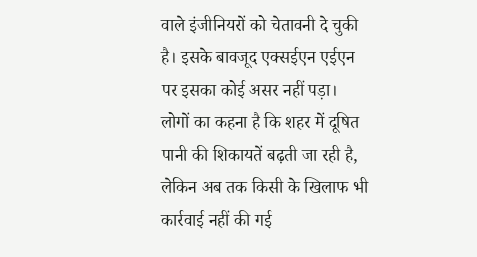वाले इंजीनियरों को चेतावनी दे चुकी है। इसके बावजूद एक्सईएन एईएन पर इसका कोई असर नहीं पड़ा। लोगों का कहना है कि शहर में दूषित पानी की शिकायतें बढ़ती जा रही है, लेकिन अब तक किसी के खिलाफ भी कार्रवाई नहीं की गई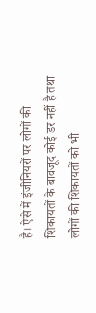है। ऐसे में इंजीनियरों पर लोगों की शिकायतों के बावजूद कोई डर नहीं है तथा लोगों की शिकायतों को भी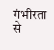गंभीरता से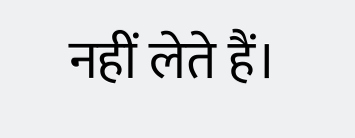नहीं लेते हैं।